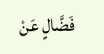فَضَّالٍ عَنْ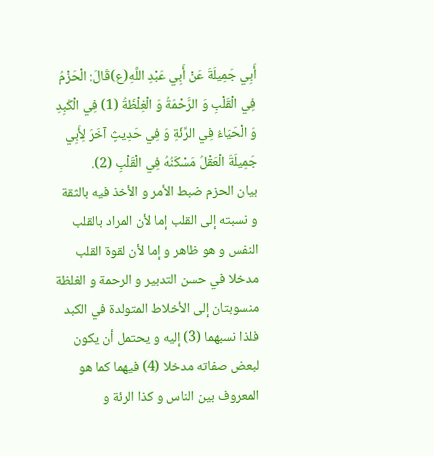أَبِي جَمِيلَةَ عَنْ أَبِي عَبْدِ اللَّهِ(ع)قَالَ: الْحَزْمُ فِي الْقَلْبِ وَ الرَّحْمَةُ وَ الْغِلْظَةُ (1) فِي الْكَبِدِ وَ الْحَيَاءُ فِي الرِّئَةِ وَ فِي حَدِيثٍ آخَرَ لِأَبِي جَمِيلَةَ الْعَقْلُ مَسْكَنُهُ فِي الْقَلْبِ (2).
بيان الحزم ضبط الأمر و الأخذ فيه بالثقة و نسبته إلى القلب إما لأن المراد بالقلب النفس و هو ظاهر و إما لأن لقوة القلب مدخلا في حسن التدبير و الرحمة و الغلظة منسوبتان إلى الأخلاط المتولدة في الكبد فلذا نسبهما (3) إليه و يحتمل أن يكون لبعض صفاته مدخلا (4) فيهما كما هو المعروف بين الناس و كذا الرئة و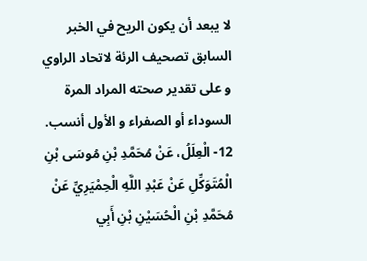لا يبعد أن يكون الريح في الخبر السابق تصحيف الرئة لاتحاد الراوي و على تقدير صحته المراد المرة السوداء أو الصفراء و الأول أنسب.
12- الْعِلَلُ، عَنْ مُحَمَّدِ بْنِ مُوسَى بْنِ الْمُتَوَكِّلِ عَنْ عَبْدِ اللَّهِ الْحِمْيَرِيِّ عَنْ مُحَمَّدِ بْنِ الْحُسَيْنِ بْنِ أَبِي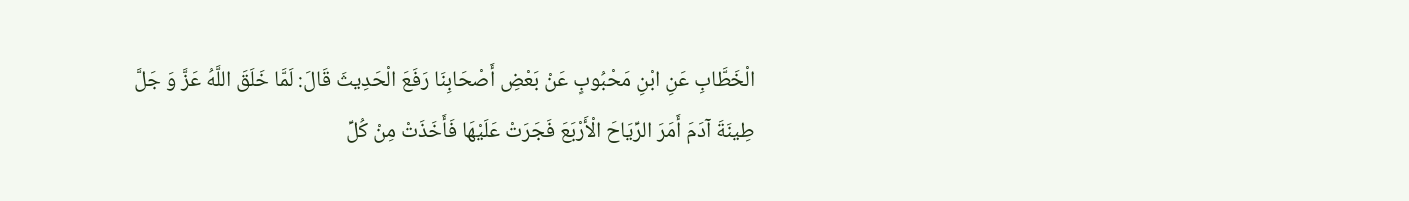الْخَطَّابِ عَنِ ابْنِ مَحْبُوبٍ عَنْ بَعْضِ أَصْحَابِنَا رَفَعَ الْحَدِيثَ قَالَ: لَمَّا خَلَقَ اللَّهُ عَزَّ وَ جَلَّ طِينَةَ آدَمَ أَمَرَ الرِّيَاحَ الْأَرْبَعَ فَجَرَتْ عَلَيْهَا فَأَخَذَتْ مِنْ كُلِّ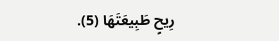رِيحٍ طَبِيعَتَهَا (5).